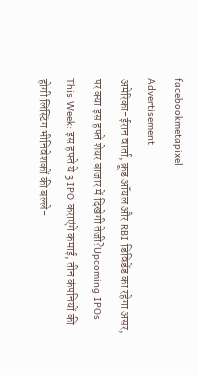facebookmetapixel
Advertisement
अमेरिका-ईरान वार्ता, क्रूड ऑयल और RBI डिविडेंड का रहेगा असर, पर क्या इस हफ्ते शेयर बाजार में दिखेगी तेजी?Upcoming IPOs This Week: इस हफ्ते ये 3 IPO कराएंगे कमाई, तीन कंपनियों की होगी लिस्टिंग भीनिवेशकों की बल्ले-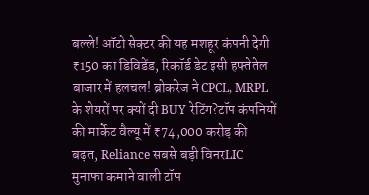बल्ले! ऑटो सेक्टर की यह मशहूर कंपनी देगी ₹150 का डिविडेंड, रिकॉर्ड डेट इसी हफ्तेतेल बाजार में हलचल! ब्रोकरेज ने CPCL, MRPL के शेयरों पर क्यों दी BUY रेटिंग?टॉप कंपनियों की मार्केट वैल्यू में ₹74,000 करोड़ की बढ़त, Reliance सबसे बड़ी विनरLIC मुनाफा कमाने वाली टॉप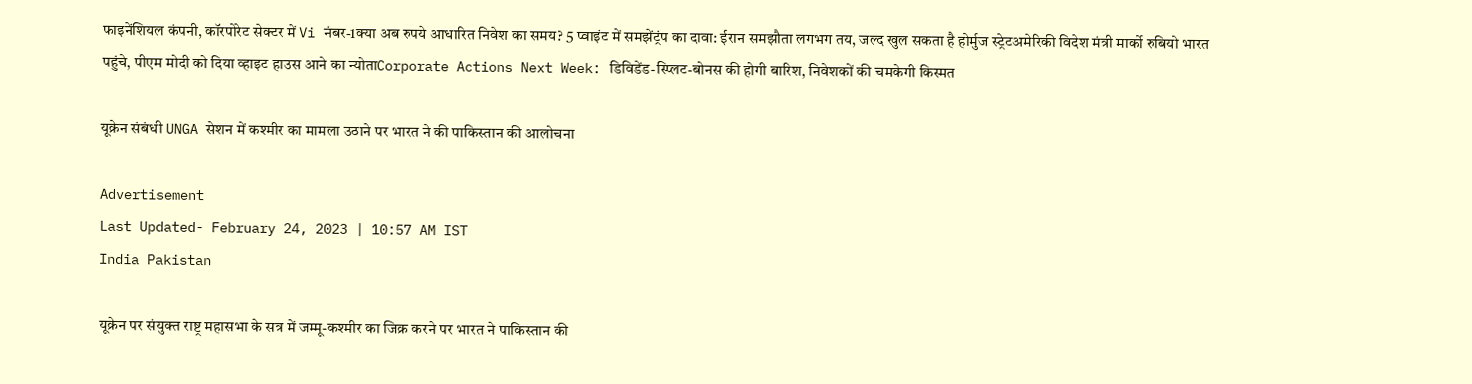फाइनेंशियल कंपनी, कॉरपोरेट सेक्टर में Vi नंबर-1क्या अब रुपये आधारित निवेश का समय? 5 प्वाइंट में समझेंट्रंप का दावा: ईरान समझौता लगभग तय, जल्द खुल सकता है होर्मुज स्ट्रेटअमेरिकी विदेश मंत्री मार्को रुबियो भारत पहुंचे, पीएम मोदी को दिया व्हाइट हाउस आने का न्योताCorporate Actions Next Week: डिविडेंड-स्प्लिट-बोनस की होगी बारिश, निवेशकों की चमकेगी किस्मत

यूक्रेन संबंधी UNGA सेशन में कश्मीर का मामला उठाने पर भारत ने की पाकिस्तान की आलोचना

Advertisement
Last Updated- February 24, 2023 | 10:57 AM IST
India Pakistan

यूक्रेन पर संयुक्त राष्ट्र महासभा के सत्र में जम्मू-कश्मीर का जिक्र करने पर भारत ने पाकिस्तान की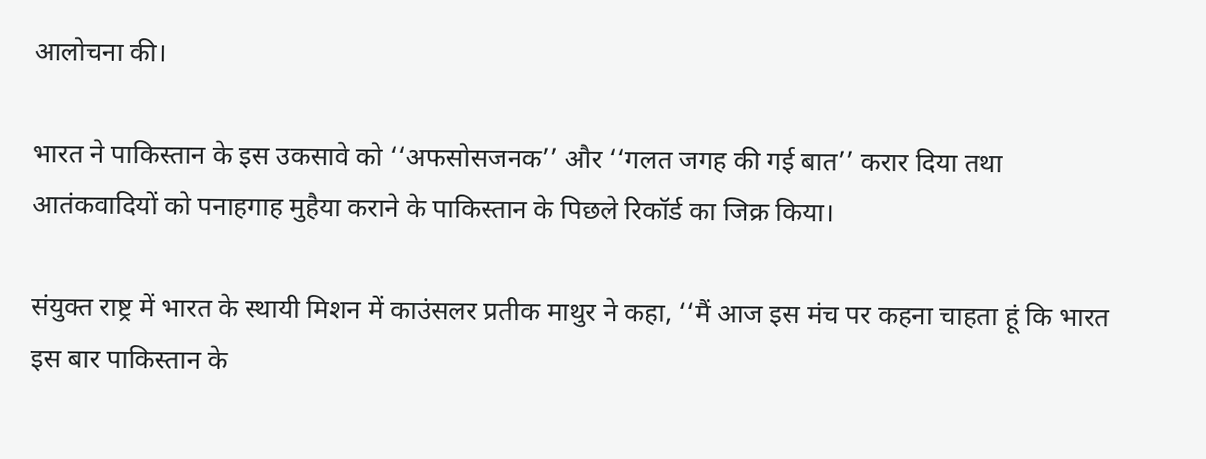आलोचना की।

भारत ने पाकिस्तान के इस उकसावे को ‘‘अफसोसजनक’’ और ‘‘गलत जगह की गई बात’’ करार दिया तथा आतंकवादियों को पनाहगाह मुहैया कराने के पाकिस्तान के पिछले रिकॉर्ड का जिक्र किया।

संयुक्त राष्ट्र में भारत के स्थायी मिशन में काउंसलर प्रतीक माथुर ने कहा, ‘‘मैं आज इस मंच पर कहना चाहता हूं कि भारत इस बार पाकिस्तान के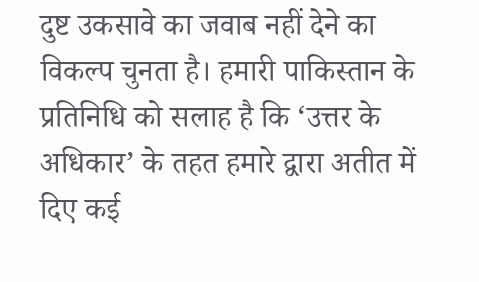दुष्ट उकसावे का जवाब नहीं देने का विकल्प चुनता है। हमारी पाकिस्तान के प्रतिनिधि को सलाह है कि ‘उत्तर के अधिकार’ के तहत हमारे द्वारा अतीत में दिए कई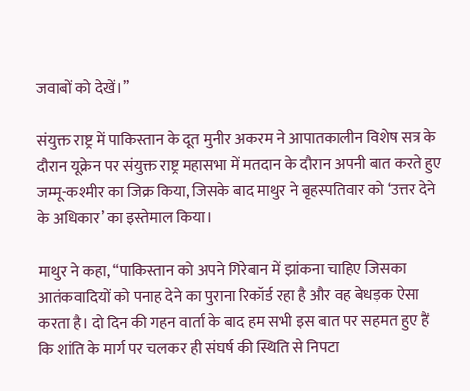जवाबों को देखें।’’

संयुक्त राष्ट्र में पाकिस्तान के दूत मुनीर अकरम ने आपातकालीन विशेष सत्र के दौरान यूक्रेन पर संयुक्त राष्ट्र महासभा में मतदान के दौरान अपनी बात करते हुए जम्मू-कश्मीर का जिक्र किया, जिसके बाद माथुर ने बृहस्पतिवार को ‘उत्तर देने के अधिकार’ का इस्तेमाल किया।

माथुर ने कहा, ‘‘पाकिस्तान को अपने गिरेबान में झांकना चाहिए जिसका आतंकवादियों को पनाह देने का पुराना रिकॉर्ड रहा है और वह बेधड़क ऐसा करता है। दो दिन की गहन वार्ता के बाद हम सभी इस बात पर सहमत हुए हैं कि शांति के मार्ग पर चलकर ही संघर्ष की स्थिति से निपटा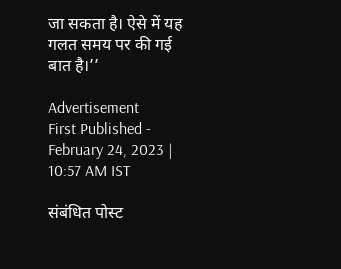जा सकता है। ऐसे में यह गलत समय पर की गई बात है।’’

Advertisement
First Published - February 24, 2023 | 10:57 AM IST

संबंधित पोस्ट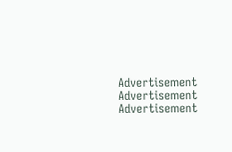Advertisement
Advertisement
Advertisement